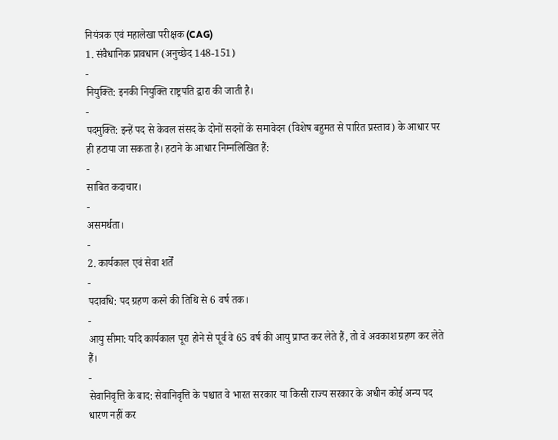नियंत्रक एवं महालेखा परीक्षक (CAG)
1. संवैधानिक प्रावधान (अनुच्छेद 148-151)
-
नियुक्ति: इनकी नियुक्ति राष्ट्रपति द्वारा की जाती है।
-
पदमुक्ति: इन्हें पद से केवल संसद के दोनों सदनों के समावेदन (विशेष बहुमत से पारित प्रस्ताव) के आधार पर ही हटाया जा सकता है। हटाने के आधार निम्नलिखित हैं:
-
साबित कदाचार।
-
असमर्थता।
-
2. कार्यकाल एवं सेवा शर्तें
-
पदावधि: पद ग्रहण करने की तिथि से 6 वर्ष तक।
-
आयु सीमा: यदि कार्यकाल पूरा होने से पूर्व वे 65 वर्ष की आयु प्राप्त कर लेते हैं, तो वे अवकाश ग्रहण कर लेते हैं।
-
सेवानिवृत्ति के बाद: सेवानिवृत्ति के पश्चात वे भारत सरकार या किसी राज्य सरकार के अधीन कोई अन्य पद धारण नहीं कर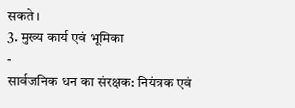सकते।
3. मुख्य कार्य एवं भूमिका
-
सार्वजनिक धन का संरक्षक: नियंत्रक एवं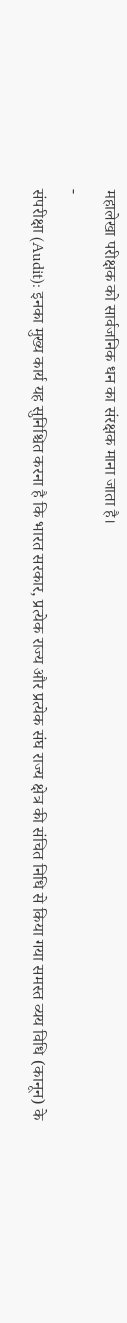महालेखा परीक्षक को सार्वजनिक धन का संरक्षक माना जाता है।
-
संपरीक्षा (Audit): इनका मुख्य कार्य यह सुनिश्चित करना है कि भारत सरकार, प्रत्येक राज्य और प्रत्येक संघ राज्य क्षेत्र की संचित निधि से किया गया समस्त व्यय विधि (कानून) के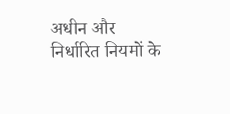अधीन और निर्धारित नियमों के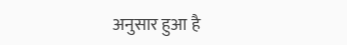अनुसार हुआ है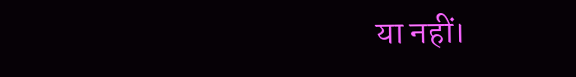या नहीं।